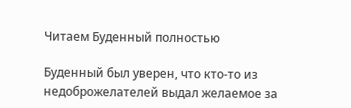Читаем Буденный полностью

Буденный был уверен, что кто-то из недоброжелателей выдал желаемое за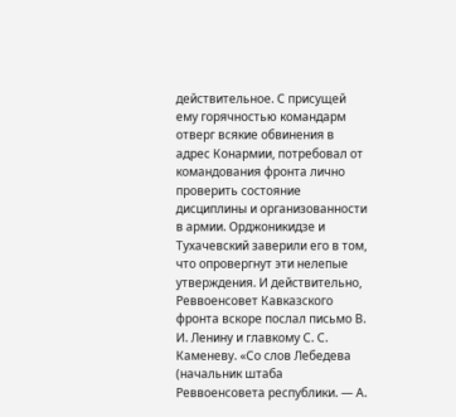действительное. С присущей ему горячностью командарм отверг всякие обвинения в адрес Конармии, потребовал от командования фронта лично проверить состояние дисциплины и организованности в армии. Орджоникидзе и Тухачевский заверили его в том, что опровергнут эти нелепые утверждения. И действительно, Реввоенсовет Кавказского фронта вскоре послал письмо В. И. Ленину и главкому С. С. Каменеву. «Со слов Лебедева (начальник штаба Реввоенсовета республики. — А.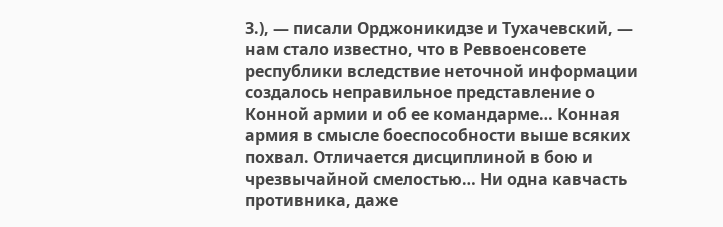З.), — писали Орджоникидзе и Тухачевский, — нам стало известно, что в Реввоенсовете республики вследствие неточной информации создалось неправильное представление о Конной армии и об ее командарме… Конная армия в смысле боеспособности выше всяких похвал. Отличается дисциплиной в бою и чрезвычайной смелостью… Ни одна кавчасть противника, даже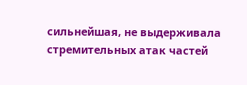сильнейшая, не выдерживала стремительных атак частей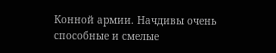Конной армии. Начдивы очень способные и смелые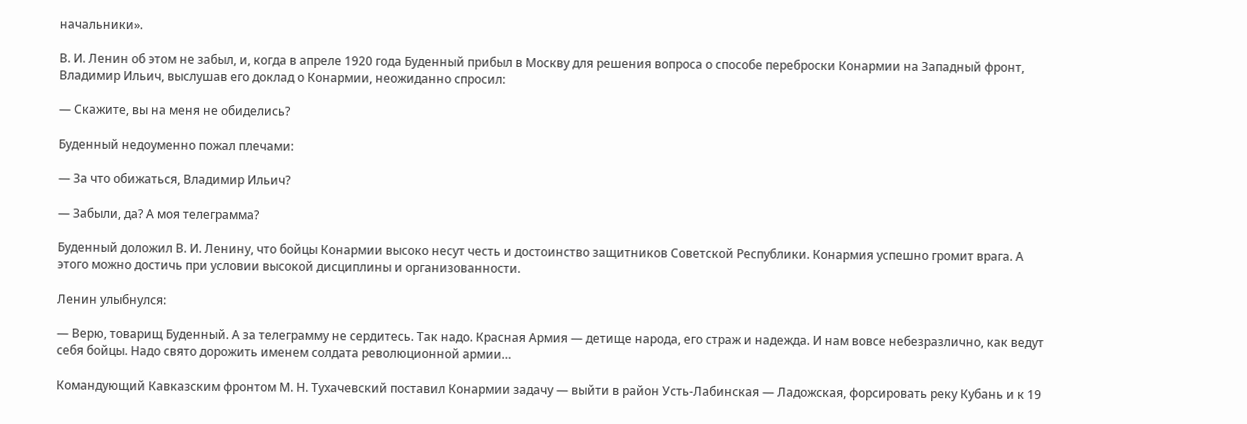начальники».

В. И. Ленин об этом не забыл, и, когда в апреле 1920 года Буденный прибыл в Москву для решения вопроса о способе переброски Конармии на Западный фронт, Владимир Ильич, выслушав его доклад о Конармии, неожиданно спросил:

— Скажите, вы на меня не обиделись?

Буденный недоуменно пожал плечами:

— За что обижаться, Владимир Ильич?

— Забыли, да? А моя телеграмма?

Буденный доложил В. И. Ленину, что бойцы Конармии высоко несут честь и достоинство защитников Советской Республики. Конармия успешно громит врага. А этого можно достичь при условии высокой дисциплины и организованности.

Ленин улыбнулся:

— Верю, товарищ Буденный. А за телеграмму не сердитесь. Так надо. Красная Армия — детище народа, его страж и надежда. И нам вовсе небезразлично, как ведут себя бойцы. Надо свято дорожить именем солдата революционной армии…

Командующий Кавказским фронтом М. Н. Тухачевский поставил Конармии задачу — выйти в район Усть-Лабинская — Ладожская, форсировать реку Кубань и к 19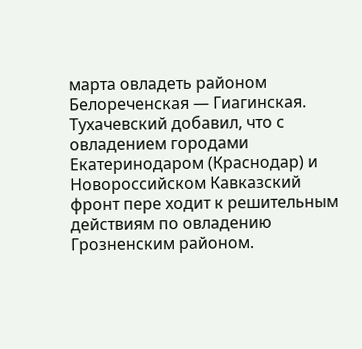марта овладеть районом Белореченская — Гиагинская. Тухачевский добавил, что с овладением городами Екатеринодаром (Краснодар) и Новороссийском Кавказский фронт пере ходит к решительным действиям по овладению Грозненским районом.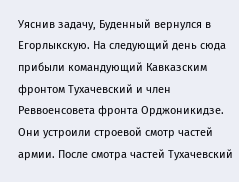Уяснив задачу, Буденный вернулся в Егорлыкскую. На следующий день сюда прибыли командующий Кавказским фронтом Тухачевский и член Реввоенсовета фронта Орджоникидзе. Они устроили строевой смотр частей армии. После смотра частей Тухачевский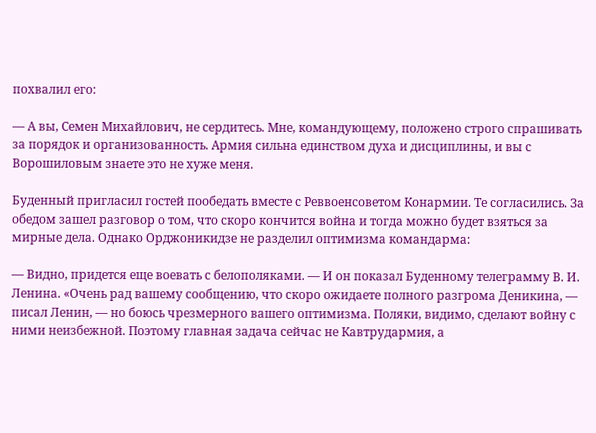похвалил его:

— А вы, Семен Михайлович, не сердитесь. Мне, командующему, положено строго спрашивать за порядок и организованность. Армия сильна единством духа и дисциплины, и вы с Ворошиловым знаете это не хуже меня.

Буденный пригласил гостей пообедать вместе с Реввоенсоветом Конармии. Те согласились. За обедом зашел разговор о том, что скоро кончится война и тогда можно будет взяться за мирные дела. Однако Орджоникидзе не разделил оптимизма командарма:

— Видно, придется еще воевать с белополяками. — И он показал Буденному телеграмму В. И. Ленина. «Очень рад вашему сообщению, что скоро ожидаете полного разгрома Деникина, — писал Ленин, — но боюсь чрезмерного вашего оптимизма. Поляки, видимо, сделают войну с ними неизбежной. Поэтому главная задача сейчас не Кавтрудармия, а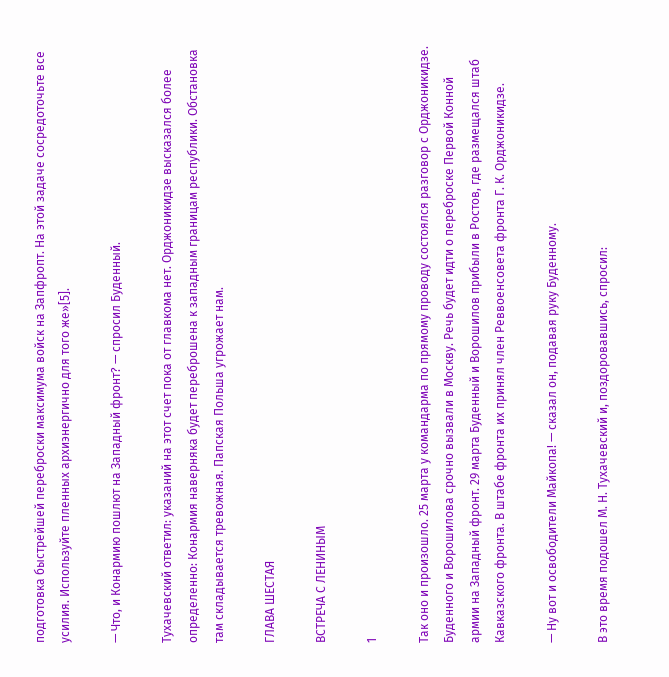подготовка быстрейшей переброски максимума войск на Запфропт. На этой задаче сосредоточьте все усилия. Используйте пленных архиэнергично для того же»[5].

— Что, и Конармию пошлют на Западный фронт? — спросил Буденный.

Тухачевский ответил: указаний на этот счет пока от главкома нет. Орджоникидзе высказался более определенно: Конармия наверняка будет переброшена к западным границам республики. Обстановка там складывается тревожная. Папская Польша угрожает нам.

ГЛАВА ШЕСТАЯ

ВСТРЕЧА С ЛЕНИНЫМ

1

Так оно и произошло. 25 марта у командарма по прямому проводу состоялся разговор с Орджоникидзе. Буденного и Ворошилова срочно вызвали в Москву. Речь будет идти о переброске Первой Конной армии на Западный фронт. 29 марта Буденный и Ворошилов прибыли в Ростов, где размещался штаб Кавказского фронта. В штабе фронта их принял член Реввоенсовета фронта Г. К. Орджоникидзе.

— Ну вот и освободители Майкопа! — сказал он, подавая руку Буденному.

В это время подошел М. Н. Тухачевский и, поздоровавшись, спросил: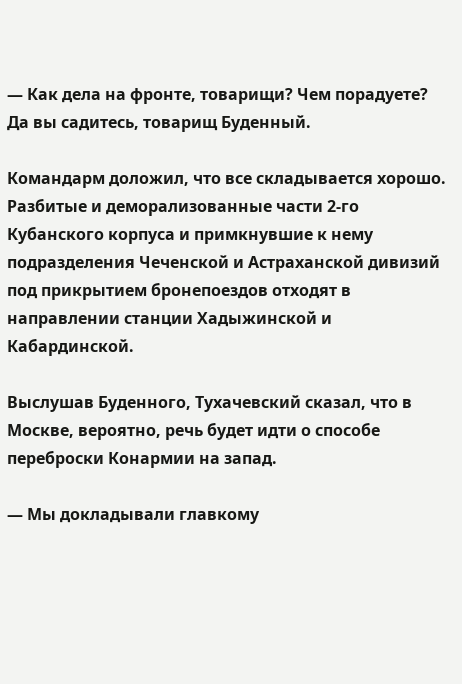— Как дела на фронте, товарищи? Чем порадуете? Да вы садитесь, товарищ Буденный.

Командарм доложил, что все складывается хорошо. Разбитые и деморализованные части 2-го Кубанского корпуса и примкнувшие к нему подразделения Чеченской и Астраханской дивизий под прикрытием бронепоездов отходят в направлении станции Хадыжинской и Кабардинской.

Выслушав Буденного, Тухачевский сказал, что в Москве, вероятно, речь будет идти о способе переброски Конармии на запад.

— Мы докладывали главкому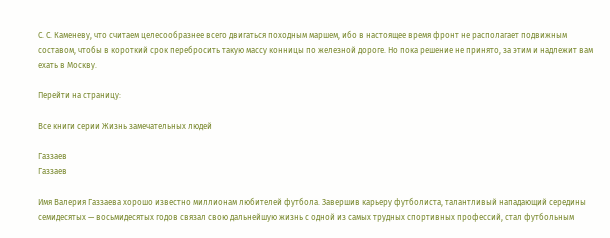С. С. Каменеву, что считаем целесообразнее всего двигаться походным маршем, ибо в настоящее время фронт не располагает подвижным составом, чтобы в короткий срок перебросить такую массу конницы по железной дороге. Но пока решение не принято, за этим и надлежит вам ехать в Москву.

Перейти на страницу:

Все книги серии Жизнь замечательных людей

Газзаев
Газзаев

Имя Валерия Газзаева хорошо известно миллионам любителей футбола. Завершив карьеру футболиста, талантливый нападающий середины семидесятых — восьмидесятых годов связал свою дальнейшую жизнь с одной из самых трудных спортивных профессий, стал футбольным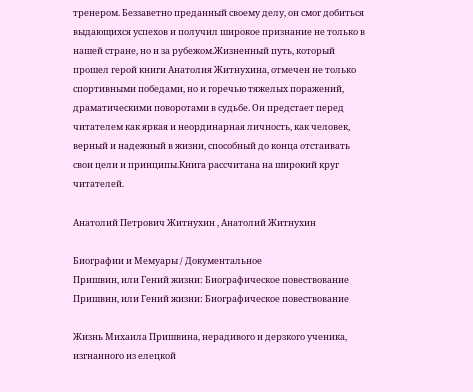тренером. Беззаветно преданный своему делу, он смог добиться выдающихся успехов и получил широкое признание не только в нашей стране, но и за рубежом.Жизненный путь, который прошел герой книги Анатолия Житнухина, отмечен не только спортивными победами, но и горечью тяжелых поражений, драматическими поворотами в судьбе. Он предстает перед читателем как яркая и неординарная личность, как человек, верный и надежный в жизни, способный до конца отстаивать свои цели и принципы.Книга рассчитана на широкий круг читателей.

Анатолий Петрович Житнухин , Анатолий Житнухин

Биографии и Мемуары / Документальное
Пришвин, или Гений жизни: Биографическое повествование
Пришвин, или Гений жизни: Биографическое повествование

Жизнь Михаила Пришвина, нерадивого и дерзкого ученика, изгнанного из елецкой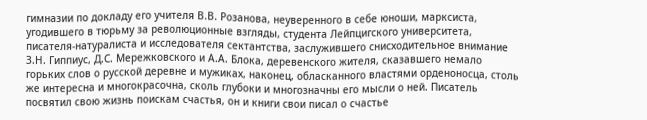гимназии по докладу его учителя В.В. Розанова, неуверенного в себе юноши, марксиста, угодившего в тюрьму за революционные взгляды, студента Лейпцигского университета, писателя-натуралиста и исследователя сектантства, заслужившего снисходительное внимание З.Н. Гиппиус, Д.С. Мережковского и А.А. Блока, деревенского жителя, сказавшего немало горьких слов о русской деревне и мужиках, наконец, обласканного властями орденоносца, столь же интересна и многокрасочна, сколь глубоки и многозначны его мысли о ней. Писатель посвятил свою жизнь поискам счастья, он и книги свои писал о счастье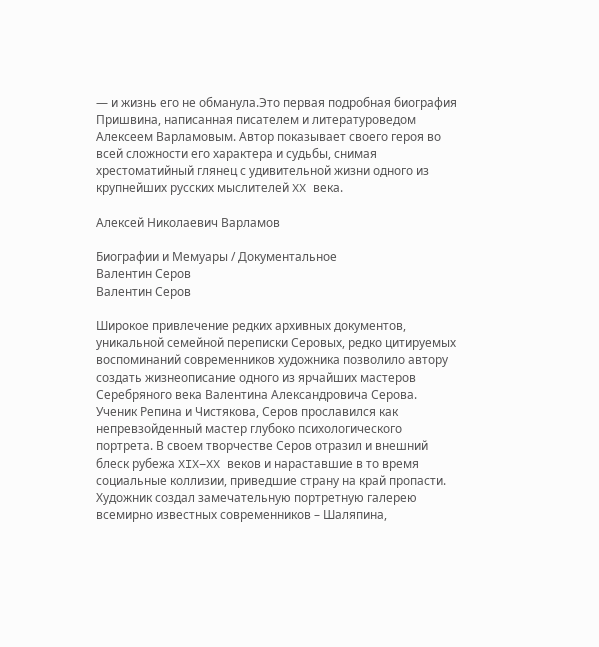— и жизнь его не обманула.Это первая подробная биография Пришвина, написанная писателем и литературоведом Алексеем Варламовым. Автор показывает своего героя во всей сложности его характера и судьбы, снимая хрестоматийный глянец с удивительной жизни одного из крупнейших русских мыслителей XX века.

Алексей Николаевич Варламов

Биографии и Мемуары / Документальное
Валентин Серов
Валентин Серов

Широкое привлечение редких архивных документов, уникальной семейной переписки Серовых, редко цитируемых воспоминаний современников художника позволило автору создать жизнеописание одного из ярчайших мастеров Серебряного века Валентина Александровича Серова. Ученик Репина и Чистякова, Серов прославился как непревзойденный мастер глубоко психологического портрета. В своем творчестве Серов отразил и внешний блеск рубежа XIX–XX веков и нараставшие в то время социальные коллизии, приведшие страну на край пропасти. Художник создал замечательную портретную галерею всемирно известных современников – Шаляпина,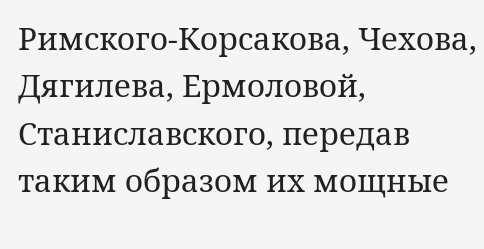Римского-Корсакова, Чехова, Дягилева, Ермоловой, Станиславского, передав таким образом их мощные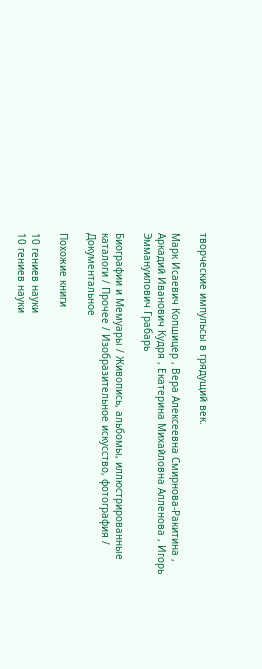творческие импульсы в грядущий век.

Марк Исаевич Копшицер , Вера Алексеевна Смирнова-Ракитина , Аркадий Иванович Кудря , Екатерина Михайловна Алленова , Игорь Эммануилович Грабарь

Биографии и Мемуары / Живопись, альбомы, иллюстрированные каталоги / Прочее / Изобразительное искусство, фотография / Документальное

Похожие книги

10 гениев науки
10 гениев науки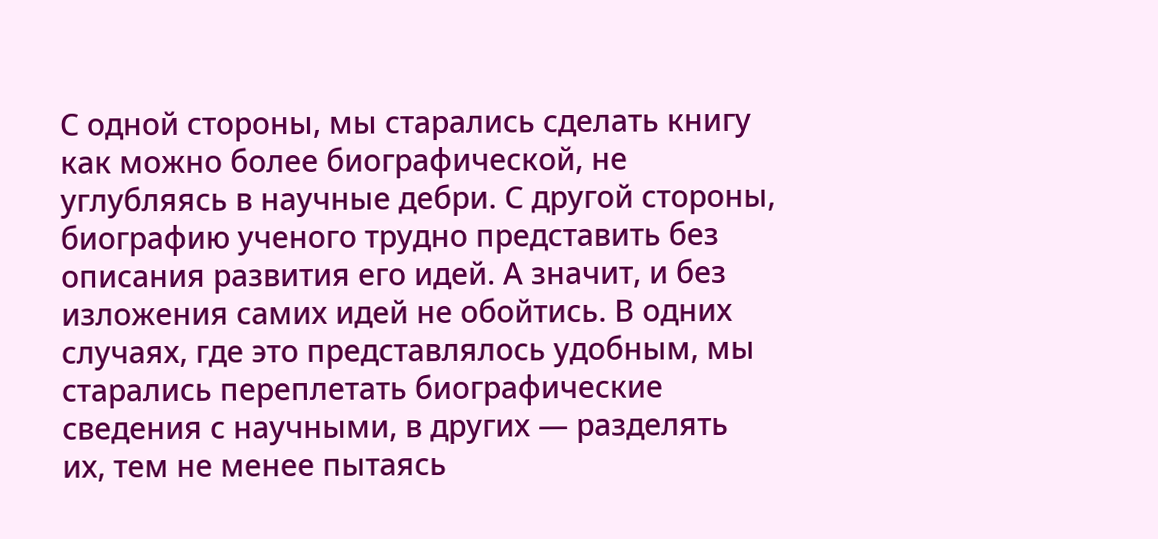С одной стороны, мы старались сделать книгу как можно более биографической, не углубляясь в научные дебри. С другой стороны, биографию ученого трудно представить без описания развития его идей. А значит, и без изложения самих идей не обойтись. В одних случаях, где это представлялось удобным, мы старались переплетать биографические сведения с научными, в других — разделять их, тем не менее пытаясь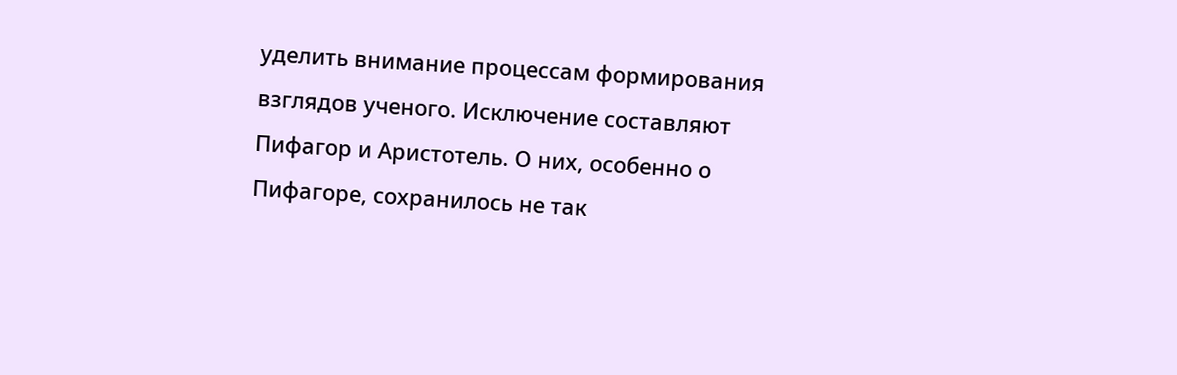уделить внимание процессам формирования взглядов ученого. Исключение составляют Пифагор и Аристотель. О них, особенно о Пифагоре, сохранилось не так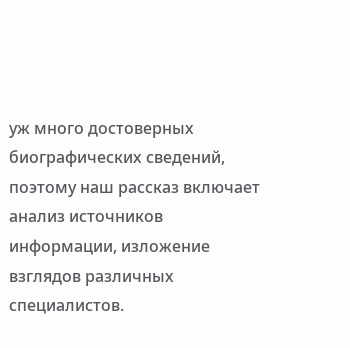уж много достоверных биографических сведений, поэтому наш рассказ включает анализ источников информации, изложение взглядов различных специалистов.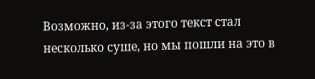Возможно, из-за этого текст стал несколько суше, но мы пошли на это в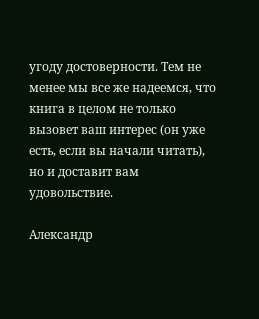угоду достоверности. Тем не менее мы все же надеемся, что книга в целом не только вызовет ваш интерес (он уже есть, если вы начали читать), но и доставит вам удовольствие.

Александр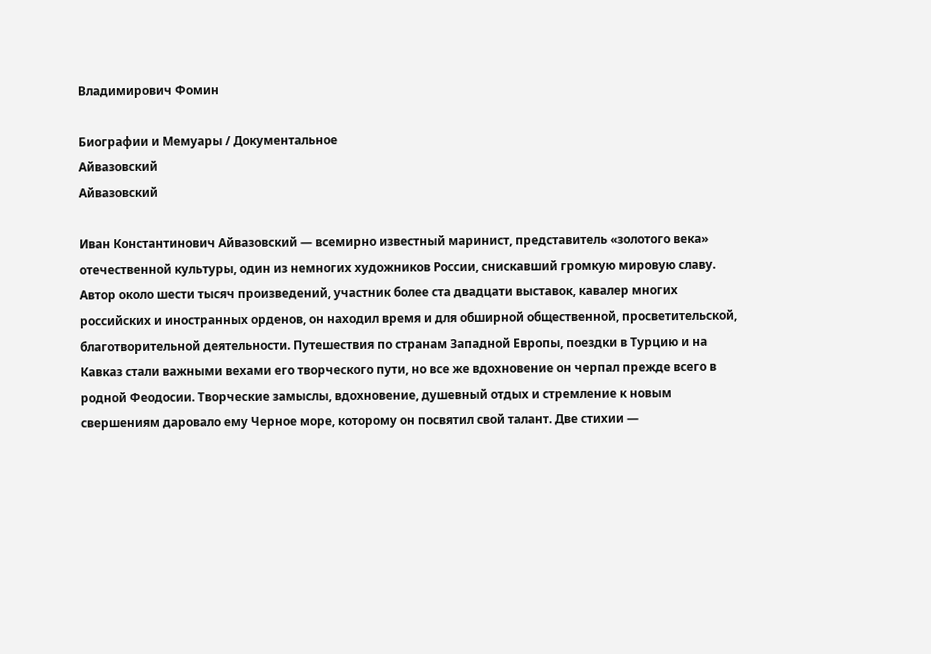Владимирович Фомин

Биографии и Мемуары / Документальное
Айвазовский
Айвазовский

Иван Константинович Айвазовский — всемирно известный маринист, представитель «золотого века» отечественной культуры, один из немногих художников России, снискавший громкую мировую славу. Автор около шести тысяч произведений, участник более ста двадцати выставок, кавалер многих российских и иностранных орденов, он находил время и для обширной общественной, просветительской, благотворительной деятельности. Путешествия по странам Западной Европы, поездки в Турцию и на Кавказ стали важными вехами его творческого пути, но все же вдохновение он черпал прежде всего в родной Феодосии. Творческие замыслы, вдохновение, душевный отдых и стремление к новым свершениям даровало ему Черное море, которому он посвятил свой талант. Две стихии —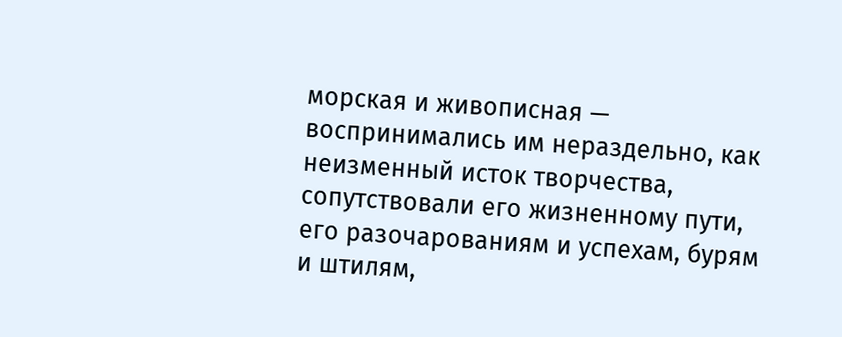морская и живописная — воспринимались им нераздельно, как неизменный исток творчества, сопутствовали его жизненному пути, его разочарованиям и успехам, бурям и штилям,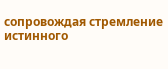сопровождая стремление истинного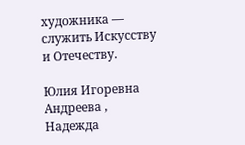художника — служить Искусству и Отечеству.

Юлия Игоревна Андреева , Надежда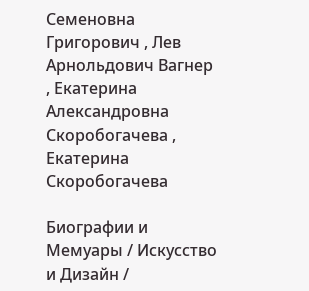Семеновна Григорович , Лев Арнольдович Вагнер , Екатерина Александровна Скоробогачева , Екатерина Скоробогачева

Биографии и Мемуары / Искусство и Дизайн /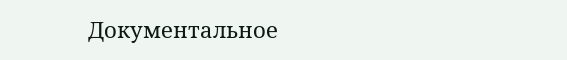Документальное